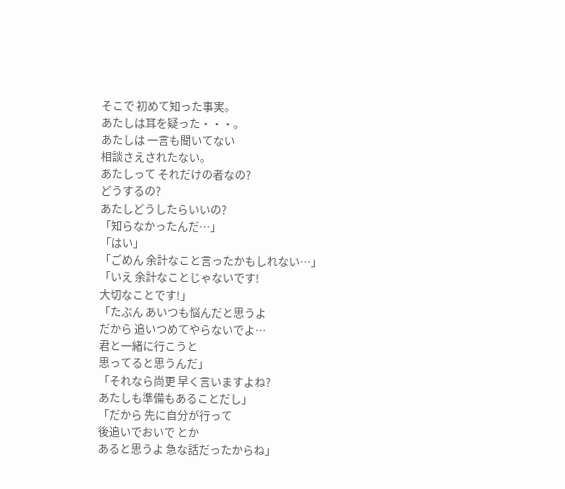そこで 初めて知った事実。
あたしは耳を疑った・・・。
あたしは 一言も聞いてない
相談さえされたない。
あたしって それだけの者なの?
どうするの?
あたしどうしたらいいの?
「知らなかったんだ…」
「はい」
「ごめん 余計なこと言ったかもしれない…」
「いえ 余計なことじゃないです!
大切なことです!」
「たぶん あいつも悩んだと思うよ
だから 追いつめてやらないでよ…
君と一緒に行こうと
思ってると思うんだ」
「それなら尚更 早く言いますよね?
あたしも準備もあることだし」
「だから 先に自分が行って
後追いでおいで とか
あると思うよ 急な話だったからね」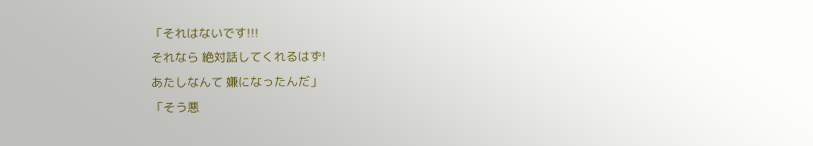「それはないです!!!
それなら 絶対話してくれるはず!
あたしなんて 嫌になったんだ」
「そう悪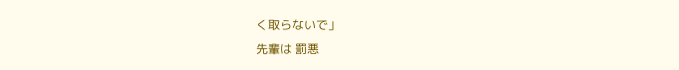く取らないで」
先輩は 罰悪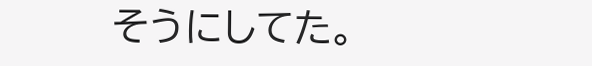そうにしてた。